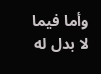وأما فيما لا بدل له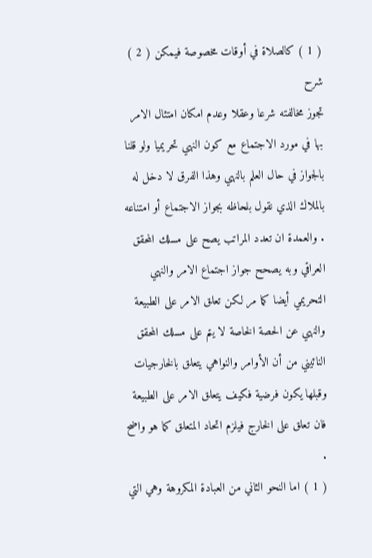( 1 ) كالصلاة في أوقات مخصوصة فيمكن ( 2 )
شرح
تجوز مخالفته شرعا وعقلا وعدم امكان امتثال الامر بها في مورد الاجتماع مع كون النهي تحريميا ولو قلنا بالجواز في حال العلم بالنهي وهذا الفرق لا دخل له بالملاك الذي نقول بلحاظه بجواز الاجتماع أو امتناعه . والعمدة ان تعدد المراتب يصح على مسلك المحقق العراقي وبه يصحح جواز اجتماع الامر والنهي التحريمي أيضا كما مر لكن تعلق الامر على الطبيعة والنهي عن الحصة الخاصة لا يتم على مسلك المحقق النائيني من أن الأوامر والنواهي يتعلق بالخارجيات وقبلها يكون فرضية فكيف يتعلق الامر على الطبيعة فان تعلق على الخارج فيلزم اتحاد المتعلق كما هو واضح .
( 1 ) اما النحو الثاني من العبادة المكروهة وهي التي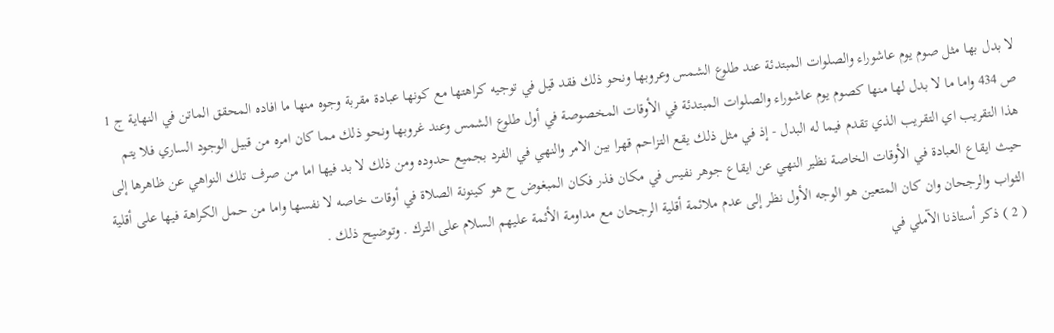لا بدل بها مثل صوم يوم عاشوراء والصلوات المبتدئة عند طلوع الشمس وعروبها ونحو ذلك فقد قيل في توجيه كراهتها مع كونها عبادة مقربة وجوه منها ما افاده المحقق الماتن في النهاية ج 1 ص 434 واما ما لا بدل لها منها كصوم يوم عاشوراء والصلوات المبتدئة في الأوقات المخصوصة في أول طلوع الشمس وعند غروبها ونحو ذلك مما كان امره من قبيل الوجود الساري فلا يتم هذا التقريب اي التقريب الذي تقدم فيما له البدل - إذ في مثل ذلك يقع التزاحم قهرا بين الامر والنهي في الفرد بجميع حدوده ومن ذلك لا بد فيها اما من صرف تلك النواهي عن ظاهرها إلى حيث ايقاع العبادة في الأوقات الخاصة نظير النهي عن ايقاع جوهر نفيس في مكان فذر فكان المبغوض ح هو كينونة الصلاة في أوقات خاصه لا نفسها واما من حمل الكراهة فيها على أقلية الثواب والرجحان وان كان المتعين هو الوجه الأول نظر إلى عدم ملائمة أقلية الرجحان مع مداومة الأئمة عليهم السلام على الترك . وتوضيح ذلك .
( 2 ) ذكر أستاذنا الآملي في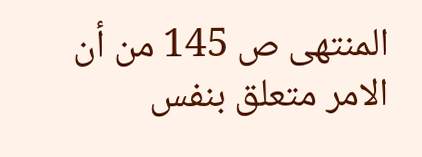المنتهى ص 145 من أن الامر متعلق بنفس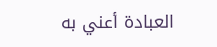العبادة أعني به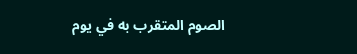الصوم المتقرب به في يوم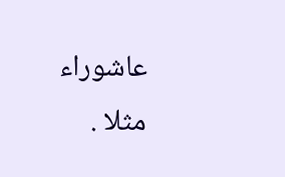عاشوراء مثلا .